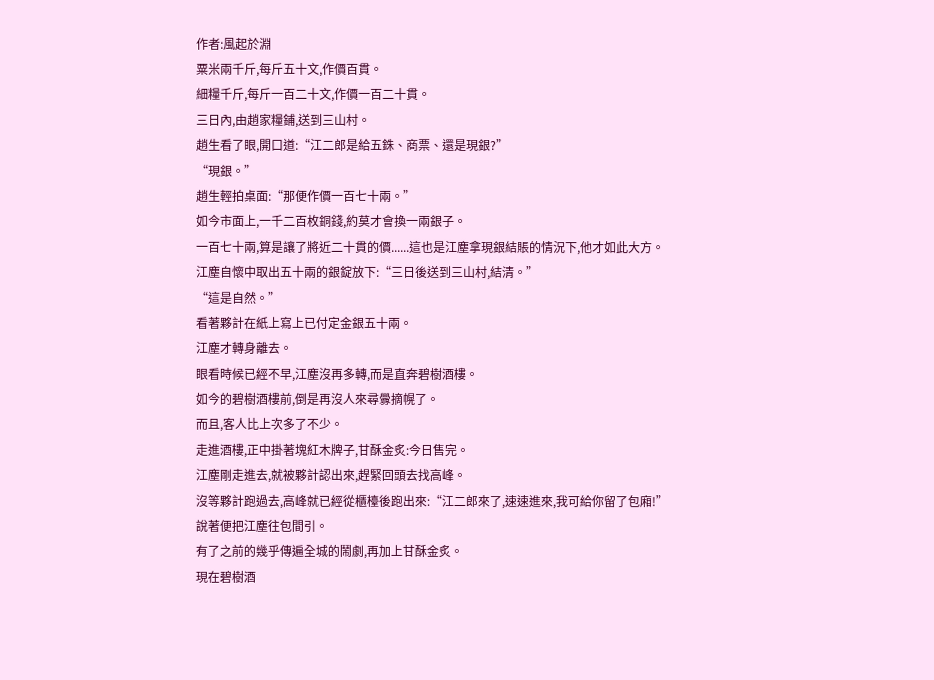作者:風起於淵
粟米兩千斤,每斤五十文,作價百貫。
細糧千斤,每斤一百二十文,作價一百二十貫。
三日內,由趙家糧鋪,送到三山村。
趙生看了眼,開口道:“江二郎是給五銖、商票、還是現銀?”
“現銀。”
趙生輕拍桌面:“那便作價一百七十兩。”
如今市面上,一千二百枚銅錢,約莫才會換一兩銀子。
一百七十兩,算是讓了將近二十貫的價......這也是江塵拿現銀結賬的情況下,他才如此大方。
江塵自懷中取出五十兩的銀錠放下:“三日後送到三山村,結清。”
“這是自然。”
看著夥計在紙上寫上已付定金銀五十兩。
江塵才轉身離去。
眼看時候已經不早,江塵沒再多轉,而是直奔碧樹酒樓。
如今的碧樹酒樓前,倒是再沒人來尋釁摘幌了。
而且,客人比上次多了不少。
走進酒樓,正中掛著塊紅木牌子,甘酥金炙:今日售完。
江塵剛走進去,就被夥計認出來,趕緊回頭去找高峰。
沒等夥計跑過去,高峰就已經從櫃檯後跑出來:“江二郎來了,速速進來,我可給你留了包廂!”
說著便把江塵往包間引。
有了之前的幾乎傳遍全城的鬧劇,再加上甘酥金炙。
現在碧樹酒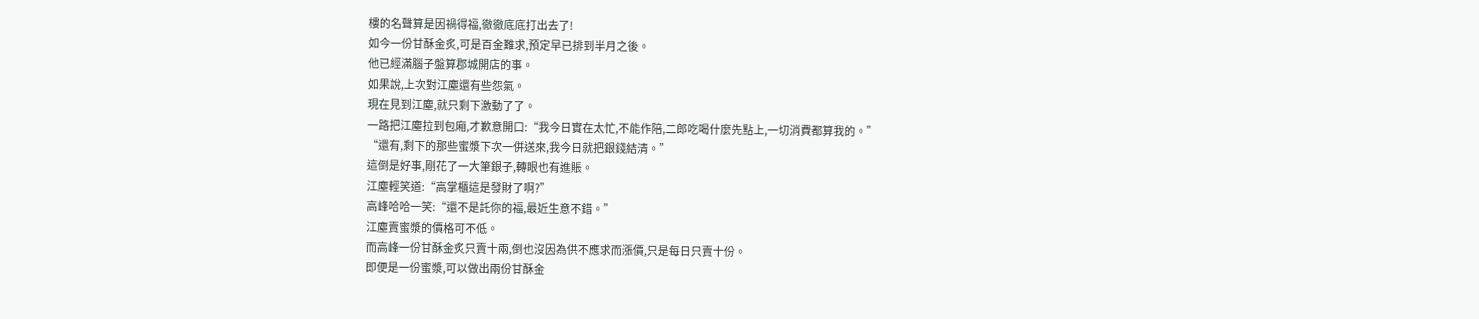樓的名聲算是因禍得福,徹徹底底打出去了!
如今一份甘酥金炙,可是百金難求,預定早已排到半月之後。
他已經滿腦子盤算郡城開店的事。
如果說,上次對江塵還有些怨氣。
現在見到江塵,就只剩下激動了了。
一路把江塵拉到包廂,才歉意開口:“我今日實在太忙,不能作陪,二郎吃喝什麼先點上,一切消費都算我的。”
“還有,剩下的那些蜜漿下次一併送來,我今日就把銀錢結清。”
這倒是好事,剛花了一大筆銀子,轉眼也有進賬。
江塵輕笑道:“高掌櫃這是發財了啊?”
高峰哈哈一笑:“還不是託你的福,最近生意不錯。”
江塵賣蜜漿的價格可不低。
而高峰一份甘酥金炙只賣十兩,倒也沒因為供不應求而漲價,只是每日只賣十份。
即便是一份蜜漿,可以做出兩份甘酥金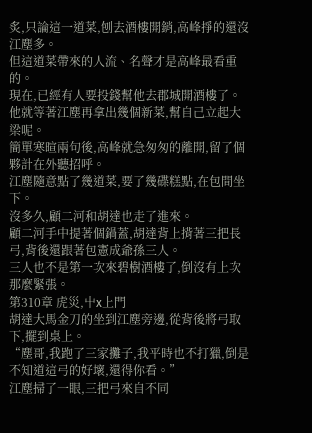炙,只論這一道菜,刨去酒樓開銷,高峰掙的還沒江塵多。
但這道菜帶來的人流、名聲才是高峰最看重的。
現在,已經有人要投錢幫他去郡城開酒樓了。
他就等著江塵再拿出幾個新菜,幫自己立起大梁呢。
簡單寒暄兩句後,高峰就急匆匆的離開,留了個夥計在外聽招呼。
江塵隨意點了幾道菜,要了幾碟糕點,在包間坐下。
沒多久,顧二河和胡達也走了進來。
顧二河手中提著個鍋蓋,胡達背上揹著三把長弓,背後還跟著包憲成爺孫三人。
三人也不是第一次來碧樹酒樓了,倒沒有上次那麼緊張。
第310章 虎災,屮x上門
胡達大馬金刀的坐到江塵旁邊,從背後將弓取下,擺到桌上。
“塵哥,我跑了三家攤子,我平時也不打獵,倒是不知道這弓的好壞,還得你看。”
江塵掃了一眼,三把弓來自不同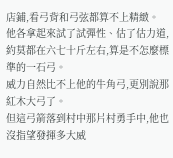店鋪,看弓背和弓弦都算不上精緻。
他各拿起來試了試彈性、估了估力道,約莫都在六七十斤左右,算是不怎麼標準的一石弓。
威力自然比不上他的牛角弓,更別說那紅木大弓了。
但這弓箭落到村中那片村勇手中,他也沒指望發揮多大威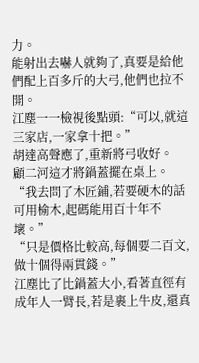力。
能射出去嚇人就夠了,真要是給他們配上百多斤的大弓,他們也拉不開。
江塵一一檢視後點頭:“可以,就這三家店,一家拿十把。”
胡達高聲應了,重新將弓收好。
顧二河這才將鍋蓋擺在桌上。
“我去問了木匠鋪,若要硬木的話可用榆木,起碼能用百十年不壞。”
“只是價格比較高,每個要二百文,做十個得兩貫錢。”
江塵比了比鍋蓋大小,看著直徑有成年人一臂長,若是裹上牛皮,還真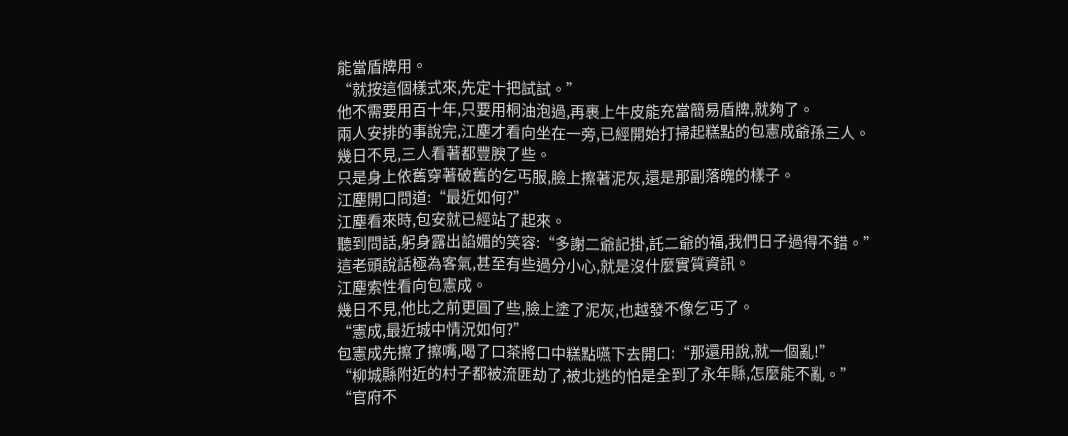能當盾牌用。
“就按這個樣式來,先定十把試試。”
他不需要用百十年,只要用桐油泡過,再裹上牛皮能充當簡易盾牌,就夠了。
兩人安排的事說完,江塵才看向坐在一旁,已經開始打掃起糕點的包憲成爺孫三人。
幾日不見,三人看著都豐腴了些。
只是身上依舊穿著破舊的乞丐服,臉上擦著泥灰,還是那副落魄的樣子。
江塵開口問道:“最近如何?”
江塵看來時,包安就已經站了起來。
聽到問話,躬身露出諂媚的笑容:“多謝二爺記掛,託二爺的福,我們日子過得不錯。”
這老頭說話極為客氣,甚至有些過分小心,就是沒什麼實質資訊。
江塵索性看向包憲成。
幾日不見,他比之前更圓了些,臉上塗了泥灰,也越發不像乞丐了。
“憲成,最近城中情況如何?”
包憲成先擦了擦嘴,喝了口茶將口中糕點嚥下去開口:“那還用說,就一個亂!”
“柳城縣附近的村子都被流匪劫了,被北逃的怕是全到了永年縣,怎麼能不亂。”
“官府不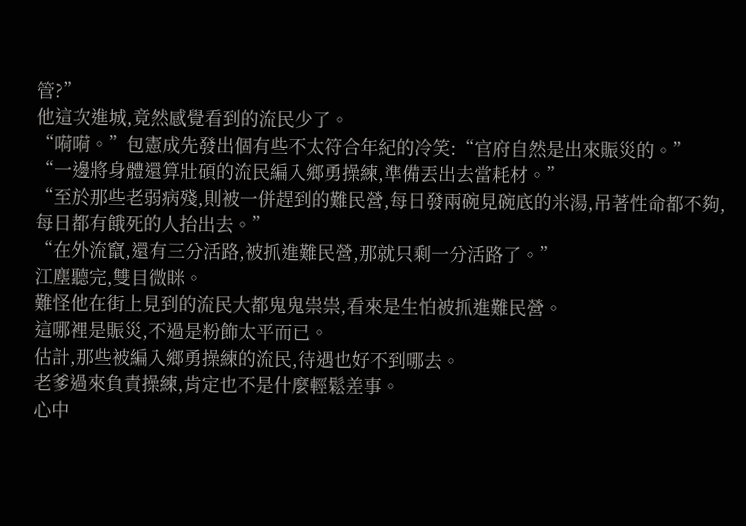管?”
他這次進城,竟然感覺看到的流民少了。
“嗬嗬。”包憲成先發出個有些不太符合年紀的冷笑:“官府自然是出來賑災的。”
“一邊將身體還算壯碩的流民編入鄉勇操練,準備丟出去當耗材。”
“至於那些老弱病殘,則被一併趕到的難民營,每日發兩碗見碗底的米湯,吊著性命都不夠,每日都有餓死的人抬出去。”
“在外流竄,還有三分活路,被抓進難民營,那就只剩一分活路了。”
江塵聽完,雙目微眯。
難怪他在街上見到的流民大都鬼鬼祟祟,看來是生怕被抓進難民營。
這哪裡是賑災,不過是粉飾太平而已。
估計,那些被編入鄉勇操練的流民,待遇也好不到哪去。
老爹過來負責操練,肯定也不是什麼輕鬆差事。
心中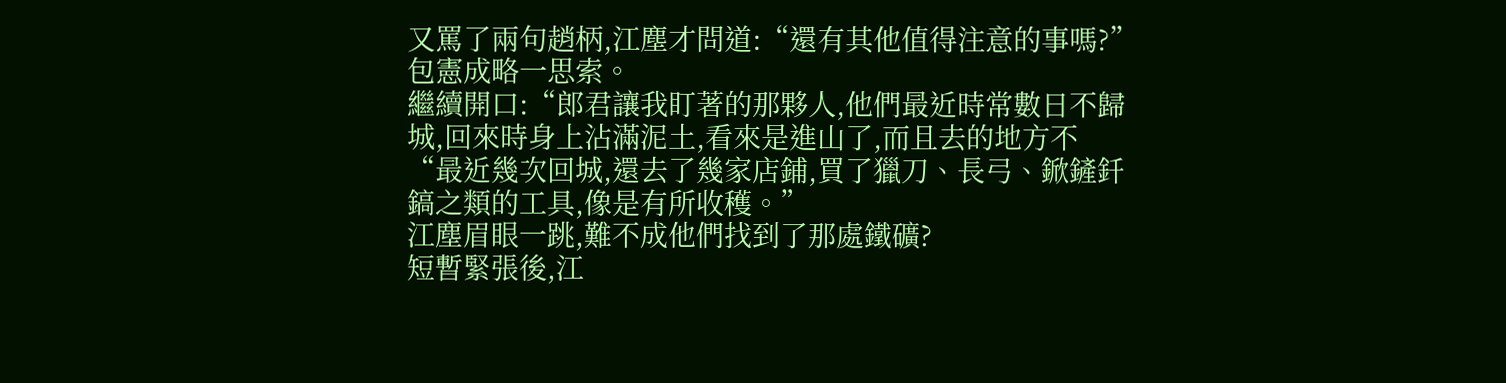又罵了兩句趙柄,江塵才問道:“還有其他值得注意的事嗎?”
包憲成略一思索。
繼續開口:“郎君讓我盯著的那夥人,他們最近時常數日不歸城,回來時身上沾滿泥土,看來是進山了,而且去的地方不
“最近幾次回城,還去了幾家店鋪,買了獵刀、長弓、鍁鏟釺鎬之類的工具,像是有所收穫。”
江塵眉眼一跳,難不成他們找到了那處鐵礦?
短暫緊張後,江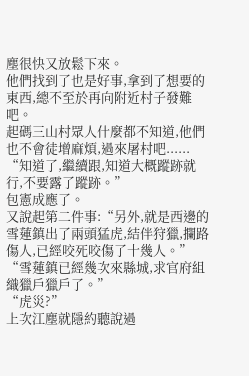塵很快又放鬆下來。
他們找到了也是好事,拿到了想要的東西,總不至於再向附近村子發難吧。
起碼三山村眾人什麼都不知道,他們也不會徒增麻煩,過來屠村吧......
“知道了,繼續跟,知道大概蹤跡就行,不要露了蹤跡。”
包憲成應了。
又說起第二件事:“另外,就是西邊的雪蓮鎮出了兩頭猛虎,結伴狩獵,攔路傷人,已經咬死咬傷了十幾人。”
“雪蓮鎮已經幾次來縣城,求官府組織獵戶獵戶了。”
“虎災?”
上次江塵就隱約聽說過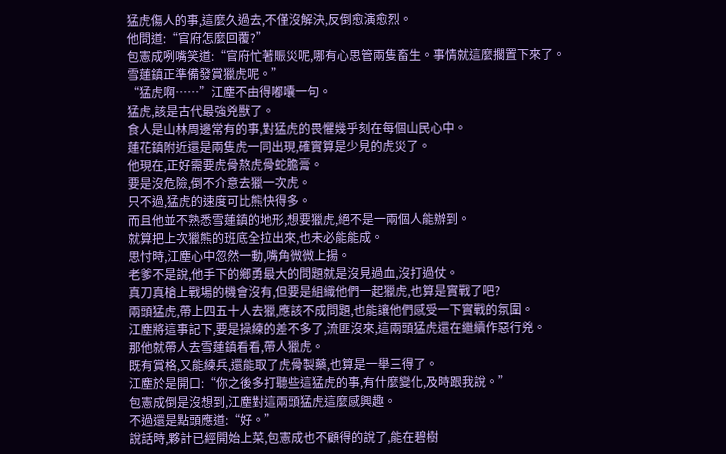猛虎傷人的事,這麼久過去,不僅沒解決,反倒愈演愈烈。
他問道:“官府怎麼回覆?”
包憲成咧嘴笑道:“官府忙著賑災呢,哪有心思管兩隻畜生。事情就這麼擱置下來了。雪蓮鎮正準備發賞獵虎呢。”
“猛虎啊……”江塵不由得嘟囔一句。
猛虎,該是古代最強兇獸了。
食人是山林周邊常有的事,對猛虎的畏懼幾乎刻在每個山民心中。
蓮花鎮附近還是兩隻虎一同出現,確實算是少見的虎災了。
他現在,正好需要虎骨熬虎骨蛇膽膏。
要是沒危險,倒不介意去獵一次虎。
只不過,猛虎的速度可比熊快得多。
而且他並不熟悉雪蓮鎮的地形,想要獵虎,絕不是一兩個人能辦到。
就算把上次獵熊的班底全拉出來,也未必能能成。
思忖時,江塵心中忽然一動,嘴角微微上揚。
老爹不是說,他手下的鄉勇最大的問題就是沒見過血,沒打過仗。
真刀真槍上戰場的機會沒有,但要是組織他們一起獵虎,也算是實戰了吧?
兩頭猛虎,帶上四五十人去獵,應該不成問題,也能讓他們感受一下實戰的氛圍。
江塵將這事記下,要是操練的差不多了,流匪沒來,這兩頭猛虎還在繼續作惡行兇。
那他就帶人去雪蓮鎮看看,帶人獵虎。
既有賞格,又能練兵,還能取了虎骨製藥,也算是一舉三得了。
江塵於是開口:“你之後多打聽些這猛虎的事,有什麼變化,及時跟我說。”
包憲成倒是沒想到,江塵對這兩頭猛虎這麼感興趣。
不過還是點頭應道:“好。”
說話時,夥計已經開始上菜,包憲成也不顧得的說了,能在碧樹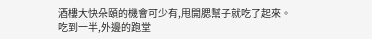酒樓大快朵頤的機會可少有,甩開腮幫子就吃了起來。
吃到一半,外邊的跑堂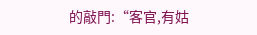的敲門:“客官,有姑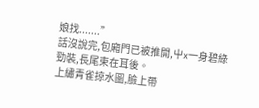娘找.......”
話沒說完,包廂門已被推開,屮x一身碧綠勁裝,長尾束在耳後。
上繡青雀掠水圖,臉上帶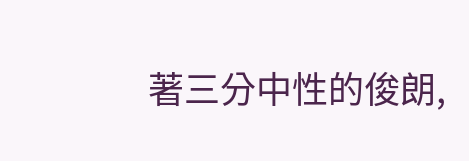著三分中性的俊朗,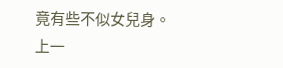竟有些不似女兒身。
上一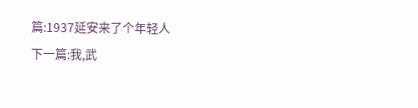篇:1937延安来了个年轻人
下一篇:我,武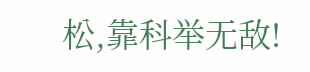松,靠科举无敌!